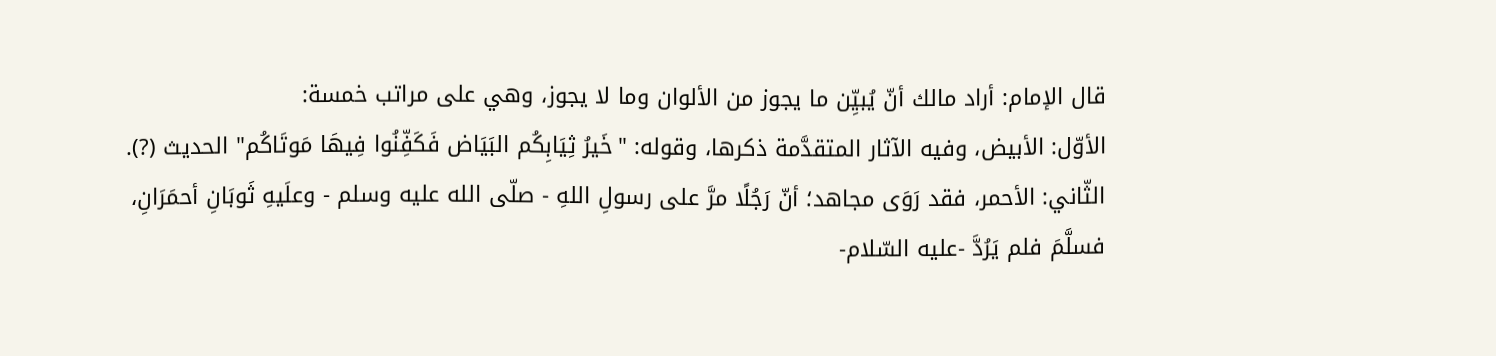قال الإمام: أراد مالك أنّ يُبيِّن ما يجوز من الألوان وما لا يجوز، وهي على مراتب خمسة:
الأوّل: الأبيض، وفيه الآثار المتقدَّمة ذكرها، وقوله: "خَيرُ ثِيَابِكُم البَيَاض فَكَفِّنُوا فِيهَا مَوتَاكُم" الحديث (?).
الثّاني: الأحمر، فقد رَوَى مجاهد؛ أنّ رَجُلًا مرَّ على رسولِ اللهِ - صلّى الله عليه وسلم - وعلَيهِ ثَوبَانِ أحمَرَانِ، فسلَّمَ فلم يَرُدَّ -عليه السّلام-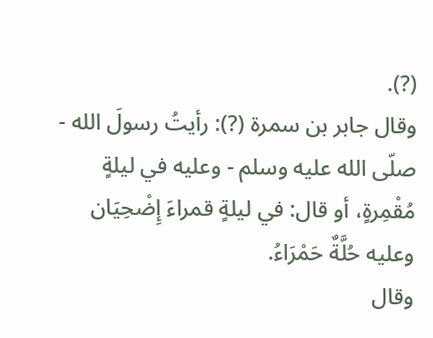(?).
وقال جابر بن سمرة (?): رأيتُ رسولَ الله - صلّى الله عليه وسلم - وعليه في ليلةٍ مُقْمِرةٍ، أو قال: في ليلةٍ قمراءَ إِضْحِيَان وعليه حُلَّةٌ حَمْرَاءُ.
وقال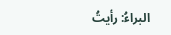البراءُ: رأيتُ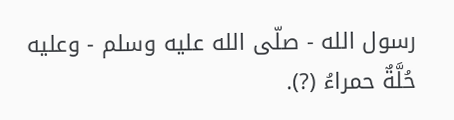رسول الله - صلّى الله عليه وسلم - وعليه حُلَّةٌ حمراءُ (?).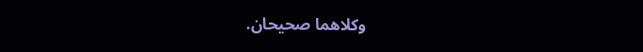وكلاهما صحيحان.